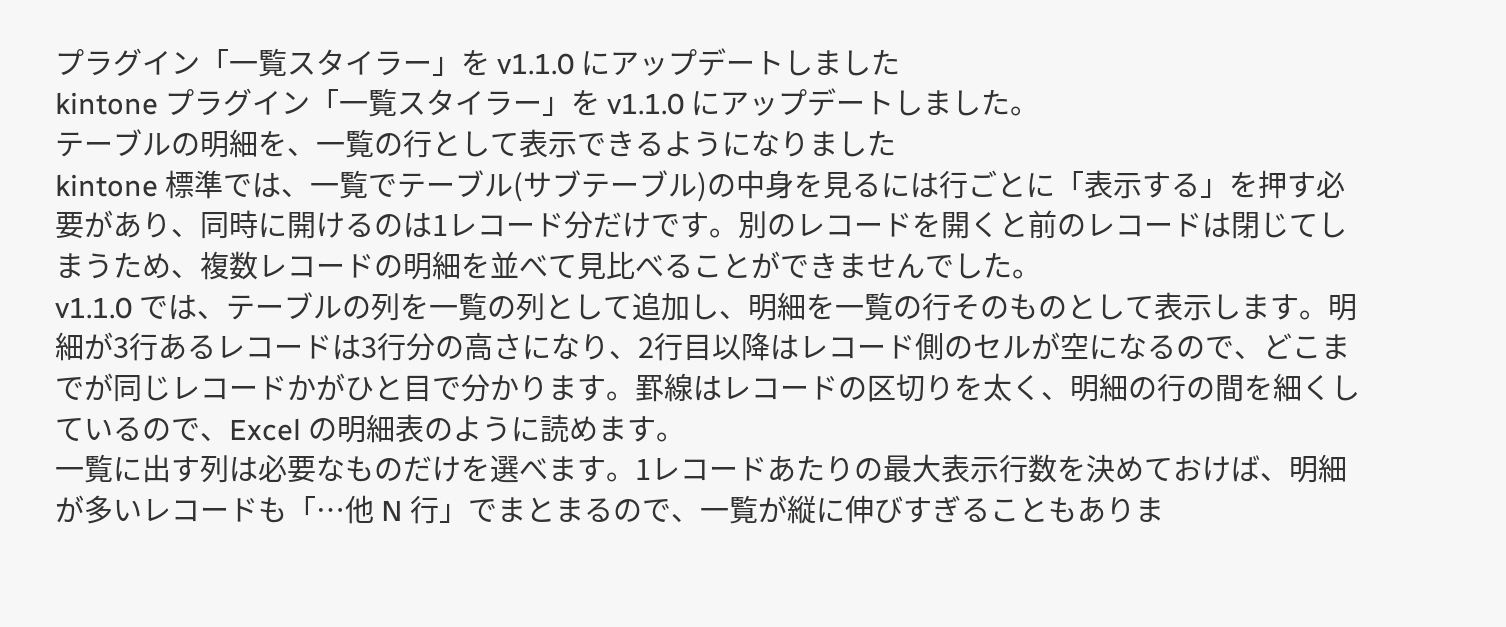プラグイン「一覧スタイラー」を v1.1.0 にアップデートしました
kintone プラグイン「一覧スタイラー」を v1.1.0 にアップデートしました。
テーブルの明細を、一覧の行として表示できるようになりました
kintone 標準では、一覧でテーブル(サブテーブル)の中身を見るには行ごとに「表示する」を押す必要があり、同時に開けるのは1レコード分だけです。別のレコードを開くと前のレコードは閉じてしまうため、複数レコードの明細を並べて見比べることができませんでした。
v1.1.0 では、テーブルの列を一覧の列として追加し、明細を一覧の行そのものとして表示します。明細が3行あるレコードは3行分の高さになり、2行目以降はレコード側のセルが空になるので、どこまでが同じレコードかがひと目で分かります。罫線はレコードの区切りを太く、明細の行の間を細くしているので、Excel の明細表のように読めます。
一覧に出す列は必要なものだけを選べます。1レコードあたりの最大表示行数を決めておけば、明細が多いレコードも「…他 N 行」でまとまるので、一覧が縦に伸びすぎることもありま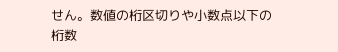せん。数値の桁区切りや小数点以下の桁数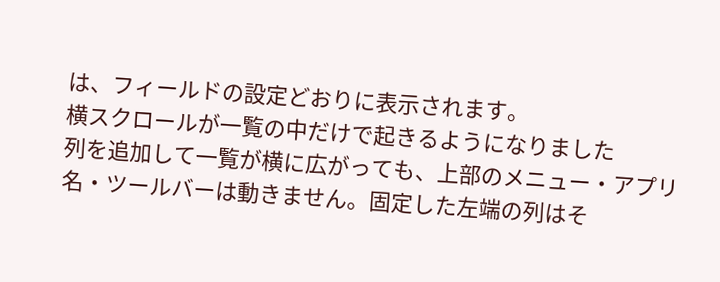は、フィールドの設定どおりに表示されます。
横スクロールが一覧の中だけで起きるようになりました
列を追加して一覧が横に広がっても、上部のメニュー・アプリ名・ツールバーは動きません。固定した左端の列はそ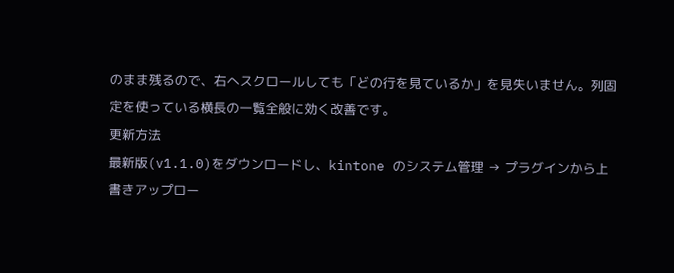のまま残るので、右へスクロールしても「どの行を見ているか」を見失いません。列固定を使っている横長の一覧全般に効く改善です。
更新方法
最新版(v1.1.0)をダウンロードし、kintone のシステム管理 → プラグインから上書きアップロー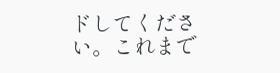ドしてください。これまで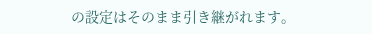の設定はそのまま引き継がれます。